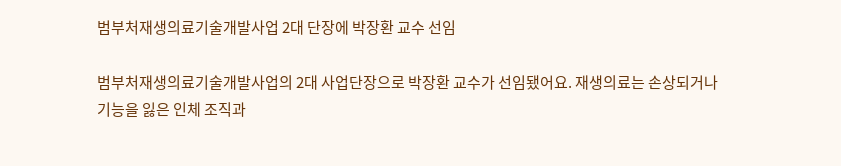범부처재생의료기술개발사업 2대 단장에 박장환 교수 선임

범부처재생의료기술개발사업의 2대 사업단장으로 박장환 교수가 선임됐어요. 재생의료는 손상되거나 기능을 잃은 인체 조직과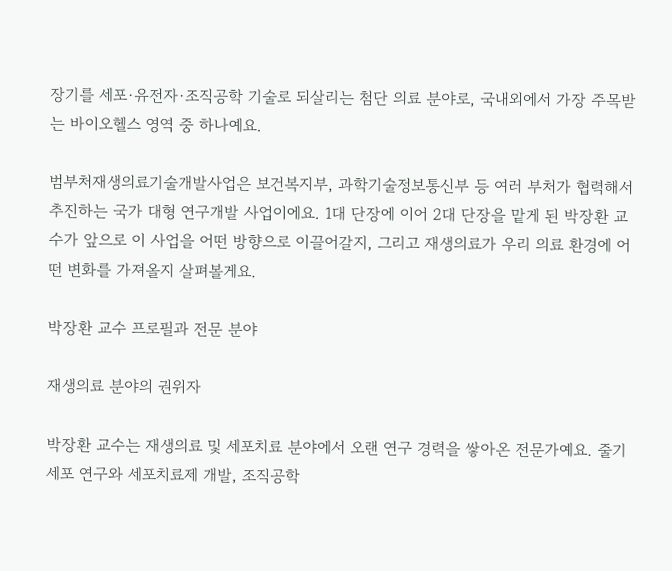장기를 세포·유전자·조직공학 기술로 되살리는 첨단 의료 분야로, 국내외에서 가장 주목받는 바이오헬스 영역 중 하나예요.

범부처재생의료기술개발사업은 보건복지부, 과학기술정보통신부 등 여러 부처가 협력해서 추진하는 국가 대형 연구개발 사업이에요. 1대 단장에 이어 2대 단장을 맡게 된 박장환 교수가 앞으로 이 사업을 어떤 방향으로 이끌어갈지, 그리고 재생의료가 우리 의료 환경에 어떤 변화를 가져올지 살펴볼게요.

박장환 교수 프로필과 전문 분야

재생의료 분야의 권위자

박장환 교수는 재생의료 및 세포치료 분야에서 오랜 연구 경력을 쌓아온 전문가예요. 줄기세포 연구와 세포치료제 개발, 조직공학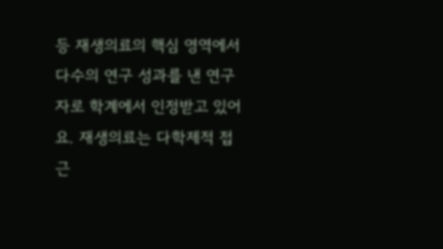등 재생의료의 핵심 영역에서 다수의 연구 성과를 낸 연구자로 학계에서 인정받고 있어요. 재생의료는 다학제적 접근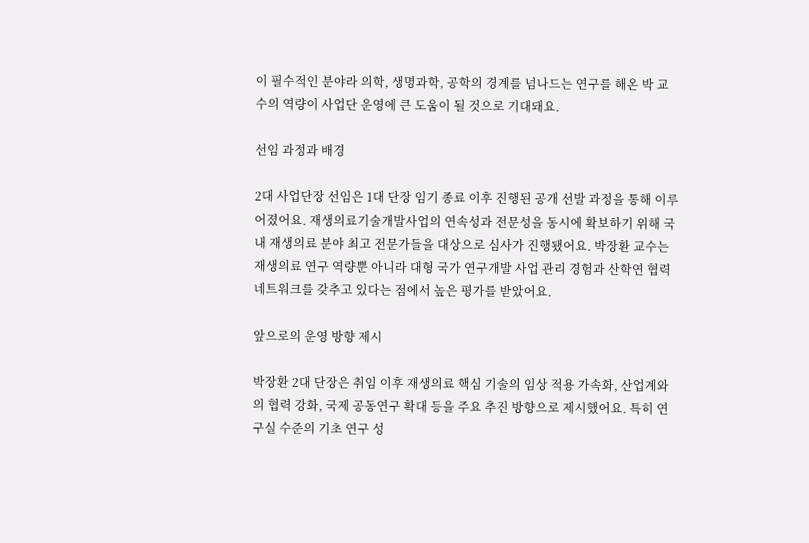이 필수적인 분야라 의학, 생명과학, 공학의 경계를 넘나드는 연구를 해온 박 교수의 역량이 사업단 운영에 큰 도움이 될 것으로 기대돼요.

선임 과정과 배경

2대 사업단장 선임은 1대 단장 임기 종료 이후 진행된 공개 선발 과정을 통해 이루어졌어요. 재생의료기술개발사업의 연속성과 전문성을 동시에 확보하기 위해 국내 재생의료 분야 최고 전문가들을 대상으로 심사가 진행됐어요. 박장환 교수는 재생의료 연구 역량뿐 아니라 대형 국가 연구개발 사업 관리 경험과 산학연 협력 네트워크를 갖추고 있다는 점에서 높은 평가를 받았어요.

앞으로의 운영 방향 제시

박장환 2대 단장은 취임 이후 재생의료 핵심 기술의 임상 적용 가속화, 산업계와의 협력 강화, 국제 공동연구 확대 등을 주요 추진 방향으로 제시했어요. 특히 연구실 수준의 기초 연구 성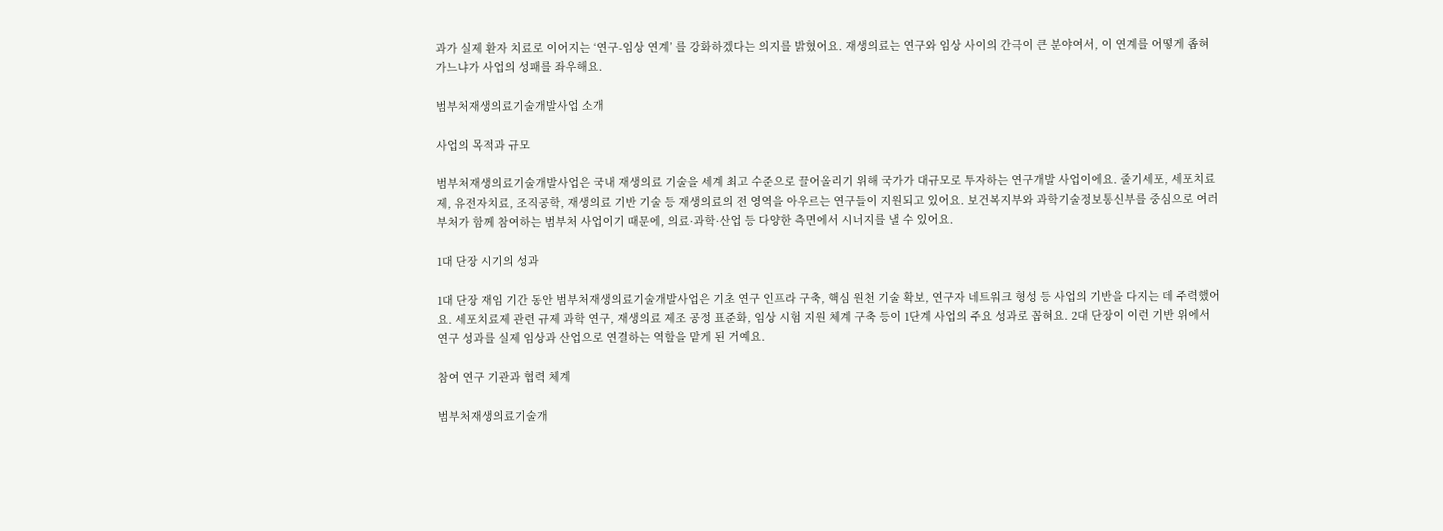과가 실제 환자 치료로 이어지는 ‘연구-임상 연계’ 를 강화하겠다는 의지를 밝혔어요. 재생의료는 연구와 임상 사이의 간극이 큰 분야여서, 이 연계를 어떻게 좁혀가느냐가 사업의 성패를 좌우해요.

범부처재생의료기술개발사업 소개

사업의 목적과 규모

범부처재생의료기술개발사업은 국내 재생의료 기술을 세계 최고 수준으로 끌어올리기 위해 국가가 대규모로 투자하는 연구개발 사업이에요. 줄기세포, 세포치료제, 유전자치료, 조직공학, 재생의료 기반 기술 등 재생의료의 전 영역을 아우르는 연구들이 지원되고 있어요. 보건복지부와 과학기술정보통신부를 중심으로 여러 부처가 함께 참여하는 범부처 사업이기 때문에, 의료·과학·산업 등 다양한 측면에서 시너지를 낼 수 있어요.

1대 단장 시기의 성과

1대 단장 재임 기간 동안 범부처재생의료기술개발사업은 기초 연구 인프라 구축, 핵심 원천 기술 확보, 연구자 네트워크 형성 등 사업의 기반을 다지는 데 주력했어요. 세포치료제 관련 규제 과학 연구, 재생의료 제조 공정 표준화, 임상 시험 지원 체계 구축 등이 1단계 사업의 주요 성과로 꼽혀요. 2대 단장이 이런 기반 위에서 연구 성과를 실제 임상과 산업으로 연결하는 역할을 맡게 된 거예요.

참여 연구 기관과 협력 체계

범부처재생의료기술개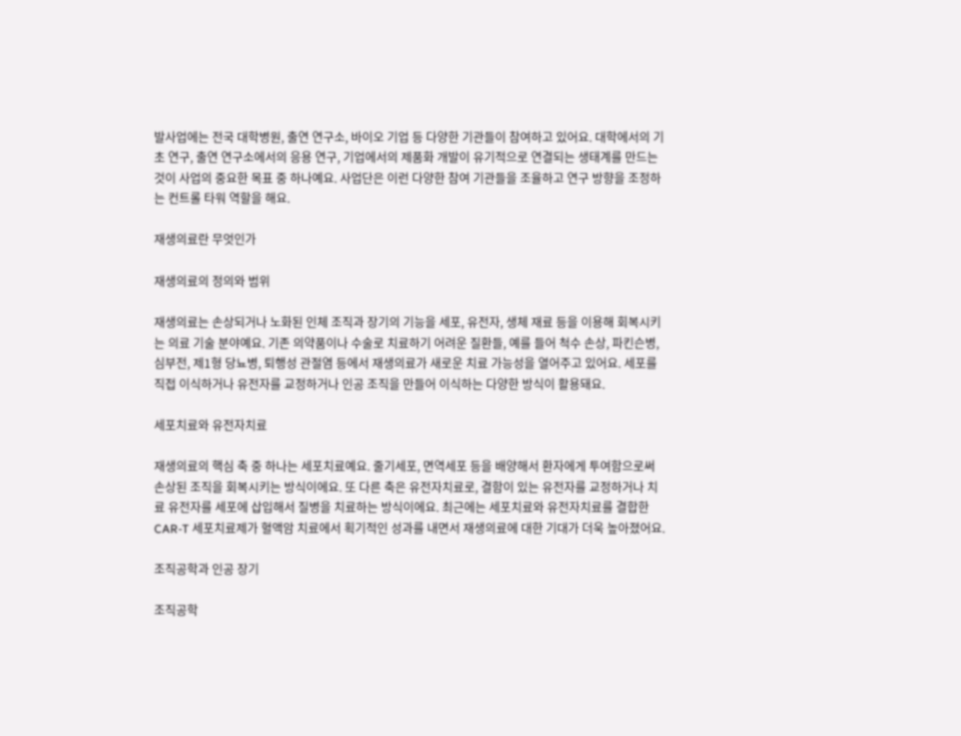발사업에는 전국 대학병원, 출연 연구소, 바이오 기업 등 다양한 기관들이 참여하고 있어요. 대학에서의 기초 연구, 출연 연구소에서의 응용 연구, 기업에서의 제품화 개발이 유기적으로 연결되는 생태계를 만드는 것이 사업의 중요한 목표 중 하나예요. 사업단은 이런 다양한 참여 기관들을 조율하고 연구 방향을 조정하는 컨트롤 타워 역할을 해요.

재생의료란 무엇인가

재생의료의 정의와 범위

재생의료는 손상되거나 노화된 인체 조직과 장기의 기능을 세포, 유전자, 생체 재료 등을 이용해 회복시키는 의료 기술 분야예요. 기존 의약품이나 수술로 치료하기 어려운 질환들, 예를 들어 척수 손상, 파킨슨병, 심부전, 제1형 당뇨병, 퇴행성 관절염 등에서 재생의료가 새로운 치료 가능성을 열어주고 있어요. 세포를 직접 이식하거나 유전자를 교정하거나 인공 조직을 만들어 이식하는 다양한 방식이 활용돼요.

세포치료와 유전자치료

재생의료의 핵심 축 중 하나는 세포치료예요. 줄기세포, 면역세포 등을 배양해서 환자에게 투여함으로써 손상된 조직을 회복시키는 방식이에요. 또 다른 축은 유전자치료로, 결함이 있는 유전자를 교정하거나 치료 유전자를 세포에 삽입해서 질병을 치료하는 방식이에요. 최근에는 세포치료와 유전자치료를 결합한 CAR-T 세포치료제가 혈액암 치료에서 획기적인 성과를 내면서 재생의료에 대한 기대가 더욱 높아졌어요.

조직공학과 인공 장기

조직공학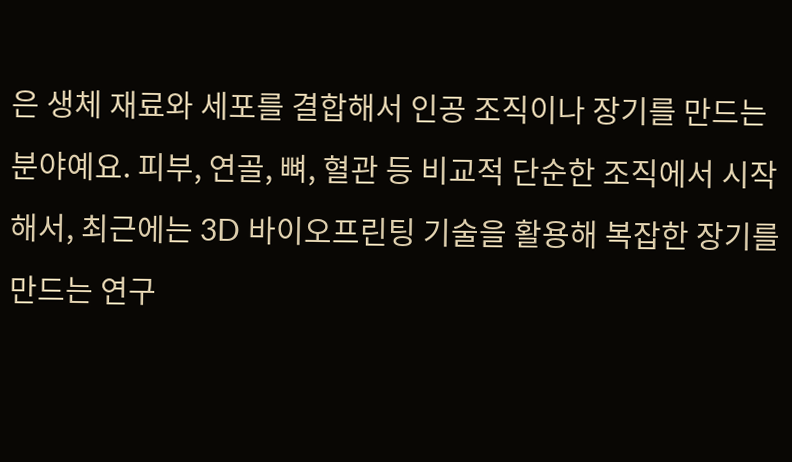은 생체 재료와 세포를 결합해서 인공 조직이나 장기를 만드는 분야예요. 피부, 연골, 뼈, 혈관 등 비교적 단순한 조직에서 시작해서, 최근에는 3D 바이오프린팅 기술을 활용해 복잡한 장기를 만드는 연구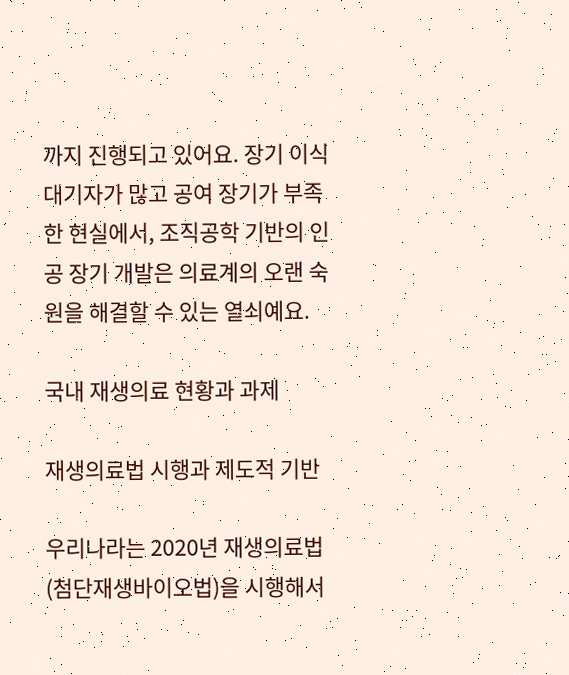까지 진행되고 있어요. 장기 이식 대기자가 많고 공여 장기가 부족한 현실에서, 조직공학 기반의 인공 장기 개발은 의료계의 오랜 숙원을 해결할 수 있는 열쇠예요.

국내 재생의료 현황과 과제

재생의료법 시행과 제도적 기반

우리나라는 2020년 재생의료법(첨단재생바이오법)을 시행해서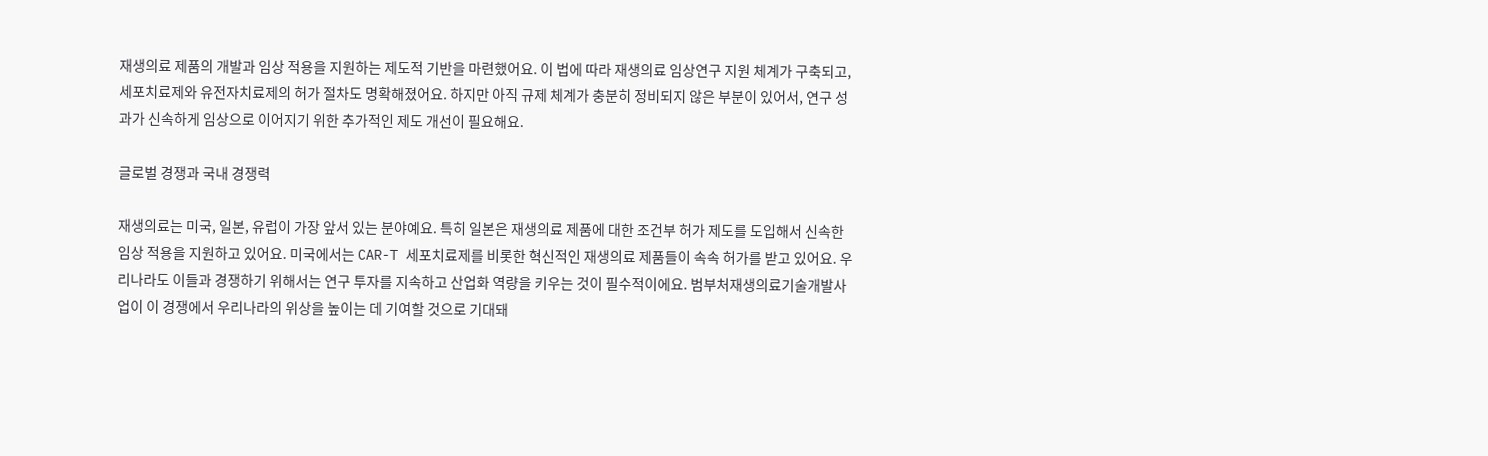재생의료 제품의 개발과 임상 적용을 지원하는 제도적 기반을 마련했어요. 이 법에 따라 재생의료 임상연구 지원 체계가 구축되고, 세포치료제와 유전자치료제의 허가 절차도 명확해졌어요. 하지만 아직 규제 체계가 충분히 정비되지 않은 부분이 있어서, 연구 성과가 신속하게 임상으로 이어지기 위한 추가적인 제도 개선이 필요해요.

글로벌 경쟁과 국내 경쟁력

재생의료는 미국, 일본, 유럽이 가장 앞서 있는 분야예요. 특히 일본은 재생의료 제품에 대한 조건부 허가 제도를 도입해서 신속한 임상 적용을 지원하고 있어요. 미국에서는 CAR-T 세포치료제를 비롯한 혁신적인 재생의료 제품들이 속속 허가를 받고 있어요. 우리나라도 이들과 경쟁하기 위해서는 연구 투자를 지속하고 산업화 역량을 키우는 것이 필수적이에요. 범부처재생의료기술개발사업이 이 경쟁에서 우리나라의 위상을 높이는 데 기여할 것으로 기대돼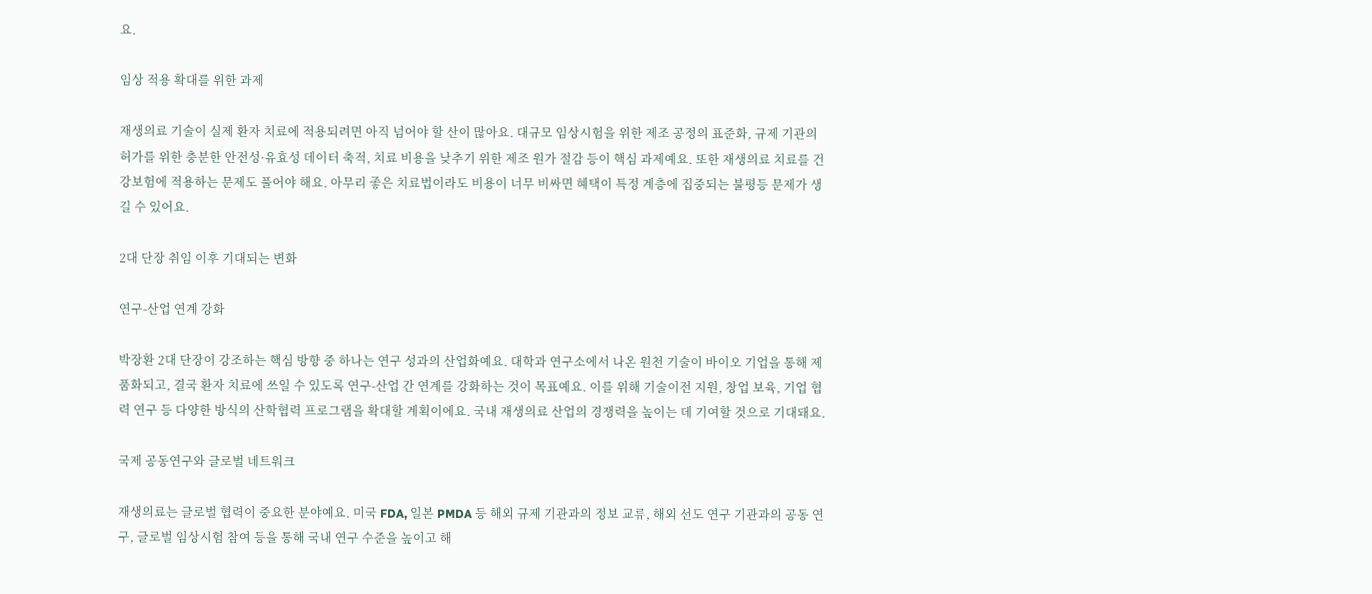요.

임상 적용 확대를 위한 과제

재생의료 기술이 실제 환자 치료에 적용되려면 아직 넘어야 할 산이 많아요. 대규모 임상시험을 위한 제조 공정의 표준화, 규제 기관의 허가를 위한 충분한 안전성·유효성 데이터 축적, 치료 비용을 낮추기 위한 제조 원가 절감 등이 핵심 과제예요. 또한 재생의료 치료를 건강보험에 적용하는 문제도 풀어야 해요. 아무리 좋은 치료법이라도 비용이 너무 비싸면 혜택이 특정 계층에 집중되는 불평등 문제가 생길 수 있어요.

2대 단장 취임 이후 기대되는 변화

연구-산업 연계 강화

박장환 2대 단장이 강조하는 핵심 방향 중 하나는 연구 성과의 산업화예요. 대학과 연구소에서 나온 원천 기술이 바이오 기업을 통해 제품화되고, 결국 환자 치료에 쓰일 수 있도록 연구-산업 간 연계를 강화하는 것이 목표예요. 이를 위해 기술이전 지원, 창업 보육, 기업 협력 연구 등 다양한 방식의 산학협력 프로그램을 확대할 계획이에요. 국내 재생의료 산업의 경쟁력을 높이는 데 기여할 것으로 기대돼요.

국제 공동연구와 글로벌 네트워크

재생의료는 글로벌 협력이 중요한 분야예요. 미국 FDA, 일본 PMDA 등 해외 규제 기관과의 정보 교류, 해외 선도 연구 기관과의 공동 연구, 글로벌 임상시험 참여 등을 통해 국내 연구 수준을 높이고 해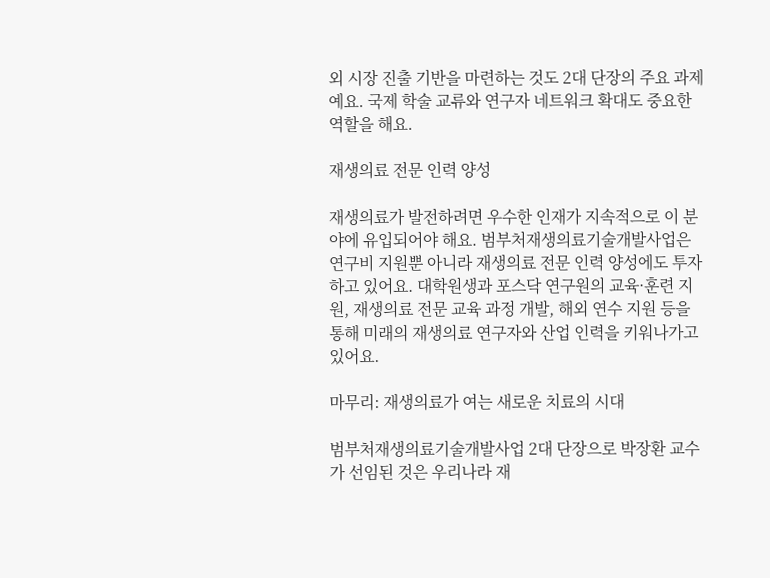외 시장 진출 기반을 마련하는 것도 2대 단장의 주요 과제예요. 국제 학술 교류와 연구자 네트워크 확대도 중요한 역할을 해요.

재생의료 전문 인력 양성

재생의료가 발전하려면 우수한 인재가 지속적으로 이 분야에 유입되어야 해요. 범부처재생의료기술개발사업은 연구비 지원뿐 아니라 재생의료 전문 인력 양성에도 투자하고 있어요. 대학원생과 포스닥 연구원의 교육·훈련 지원, 재생의료 전문 교육 과정 개발, 해외 연수 지원 등을 통해 미래의 재생의료 연구자와 산업 인력을 키워나가고 있어요.

마무리: 재생의료가 여는 새로운 치료의 시대

범부처재생의료기술개발사업 2대 단장으로 박장환 교수가 선임된 것은 우리나라 재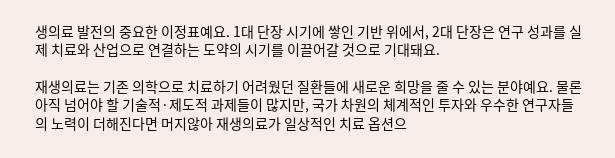생의료 발전의 중요한 이정표예요. 1대 단장 시기에 쌓인 기반 위에서, 2대 단장은 연구 성과를 실제 치료와 산업으로 연결하는 도약의 시기를 이끌어갈 것으로 기대돼요.

재생의료는 기존 의학으로 치료하기 어려웠던 질환들에 새로운 희망을 줄 수 있는 분야예요. 물론 아직 넘어야 할 기술적·제도적 과제들이 많지만, 국가 차원의 체계적인 투자와 우수한 연구자들의 노력이 더해진다면 머지않아 재생의료가 일상적인 치료 옵션으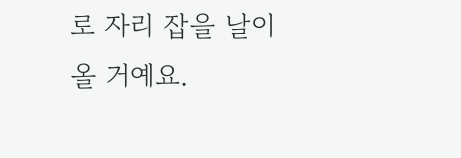로 자리 잡을 날이 올 거예요.